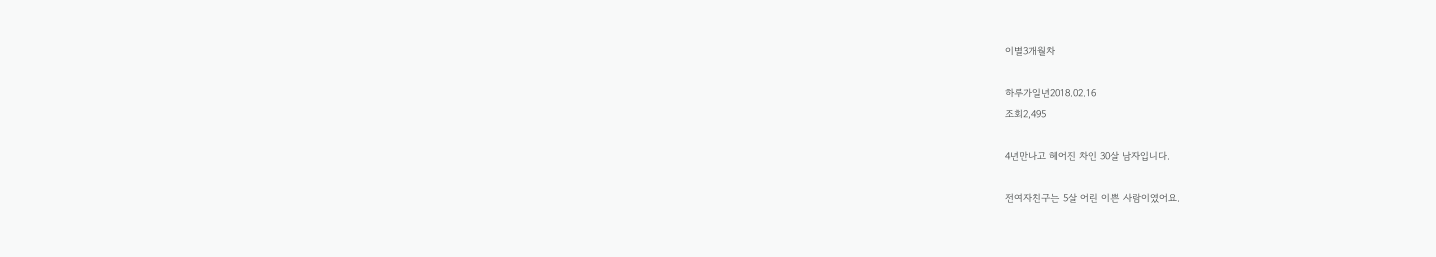이별3개월차

하루가일년2018.02.16
조회2,495

4년만나고 헤어진 차인 30살 남자입니다.

전여자친구는 5살 어린 이쁜 사람이였어요.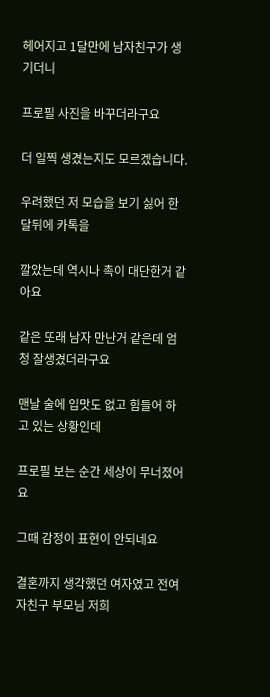헤어지고 1달만에 남자친구가 생기더니

프로필 사진을 바꾸더라구요

더 일찍 생겼는지도 모르겠습니다.

우려했던 저 모습을 보기 싫어 한달뒤에 카톡을

깔았는데 역시나 촉이 대단한거 같아요

같은 또래 남자 만난거 같은데 엄청 잘생겼더라구요

맨날 술에 입맛도 없고 힘들어 하고 있는 상황인데

프로필 보는 순간 세상이 무너졌어요

그때 감정이 표현이 안되네요

결혼까지 생각했던 여자였고 전여자친구 부모님 저희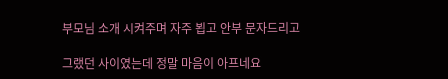부모님 소개 시켜주며 자주 뵙고 안부 문자드리고

그랬던 사이였는데 정말 마음이 아프네요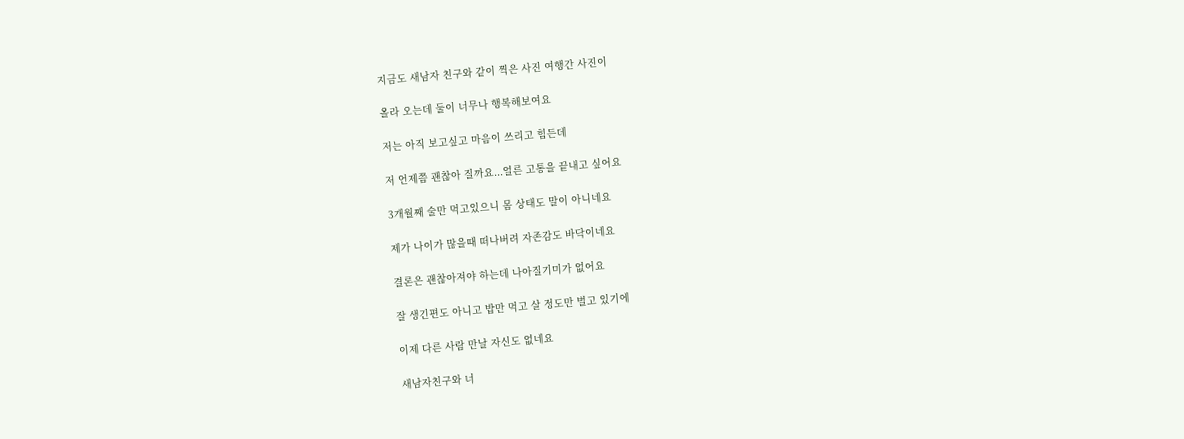지금도 새남자 친구와 같이 찍은 사진 여행간 사진이

올라 오는데 둘이 너무나 행복해보여요

저는 아직 보고싶고 마음이 쓰리고 힘든데

저 언제쯤 괜찮아 질까요...얼른 고통을 끝내고 싶어요

3개월째 술만 먹고있으니 몸 상태도 말이 아니네요

제가 나이가 많을때 떠나버려 자존감도 바닥이네요

결론은 괜찮아져야 하는데 나아질기미가 없어요

잘 생긴편도 아니고 밥만 먹고 살 정도만 벌고 있기에

이제 다른 사람 만날 자신도 없네요

새남자친구와 너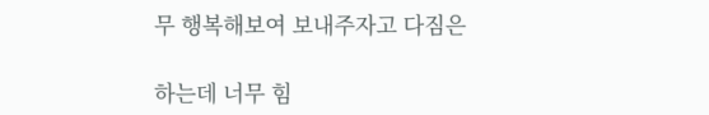무 행복해보여 보내주자고 다짐은

하는데 너무 힘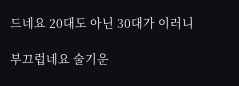드네요 20대도 아닌 30대가 이러니

부끄럽네요 술기운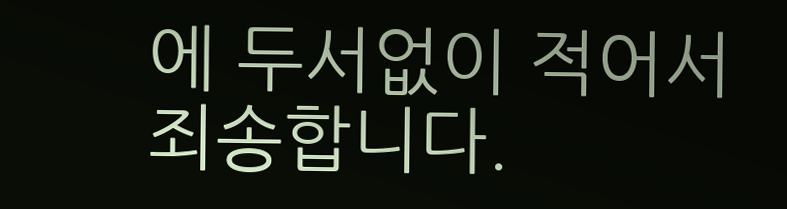에 두서없이 적어서 죄송합니다.